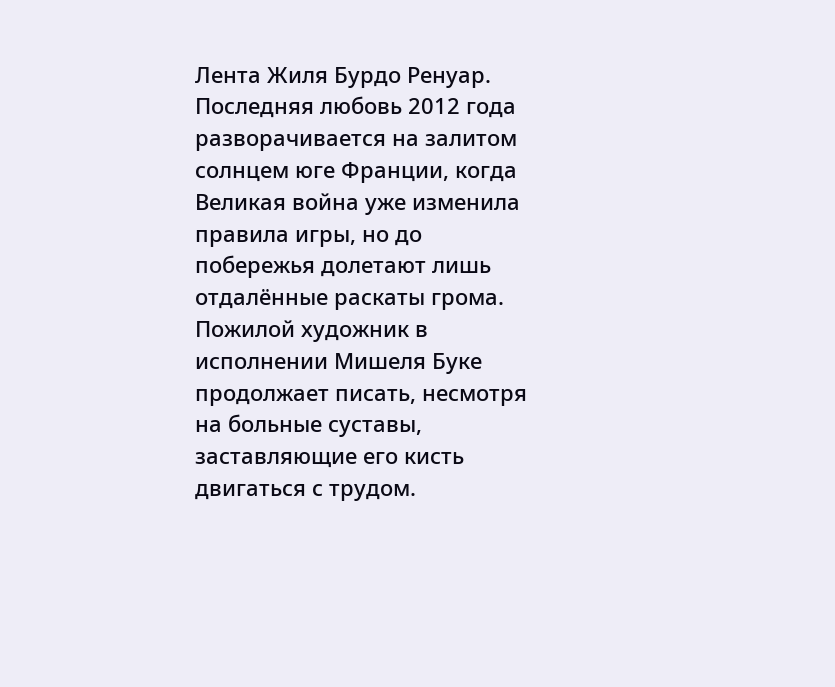Лента Жиля Бурдо Ренуар. Последняя любовь 2012 года разворачивается на залитом солнцем юге Франции, когда Великая война уже изменила правила игры, но до побережья долетают лишь отдалённые раскаты грома. Пожилой художник в исполнении Мишеля Буке продолжает писать, несмотря на больные суставы, заставляющие его кисть двигаться с трудом.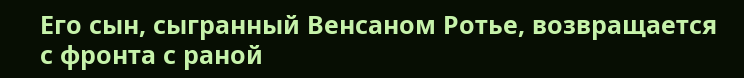Его сын, сыгранный Венсаном Ротье, возвращается с фронта с раной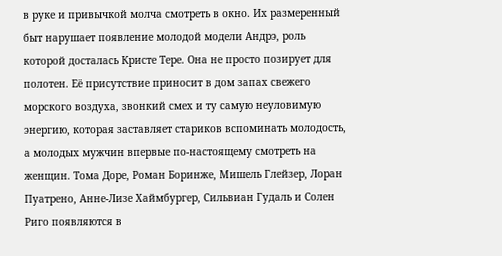в руке и привычкой молча смотреть в окно. Их размеренный быт нарушает появление молодой модели Андрэ, роль которой досталась Кристе Тере. Она не просто позирует для полотен. Её присутствие приносит в дом запах свежего морского воздуха, звонкий смех и ту самую неуловимую энергию, которая заставляет стариков вспоминать молодость, а молодых мужчин впервые по-настоящему смотреть на женщин. Тома Доре, Роман Боринже, Мишель Глейзер, Лоран Пуатрено, Анне-Лизе Хаймбургер, Сильвиан Гудаль и Солен Риго появляются в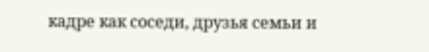кадре как соседи, друзья семьи и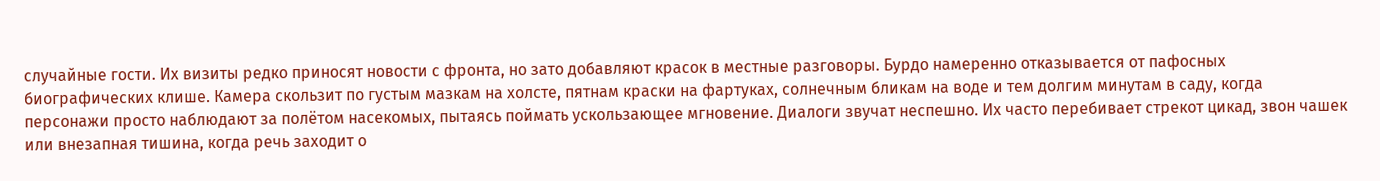случайные гости. Их визиты редко приносят новости с фронта, но зато добавляют красок в местные разговоры. Бурдо намеренно отказывается от пафосных биографических клише. Камера скользит по густым мазкам на холсте, пятнам краски на фартуках, солнечным бликам на воде и тем долгим минутам в саду, когда персонажи просто наблюдают за полётом насекомых, пытаясь поймать ускользающее мгновение. Диалоги звучат неспешно. Их часто перебивает стрекот цикад, звон чашек или внезапная тишина, когда речь заходит о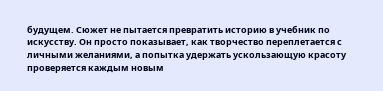будущем. Сюжет не пытается превратить историю в учебник по искусству. Он просто показывает, как творчество переплетается с личными желаниями, а попытка удержать ускользающую красоту проверяется каждым новым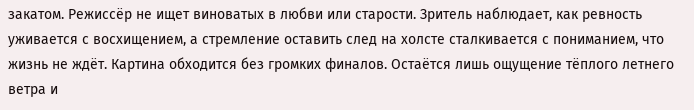закатом. Режиссёр не ищет виноватых в любви или старости. Зритель наблюдает, как ревность уживается с восхищением, а стремление оставить след на холсте сталкивается с пониманием, что жизнь не ждёт. Картина обходится без громких финалов. Остаётся лишь ощущение тёплого летнего ветра и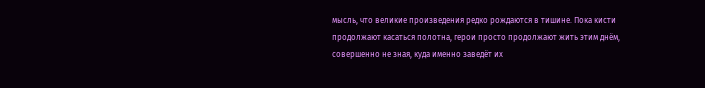мысль, что великие произведения редко рождаются в тишине. Пока кисти продолжают касаться полотна, герои просто продолжают жить этим днём, совершенно не зная, куда именно заведёт их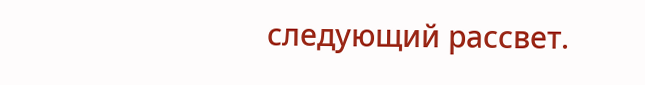следующий рассвет.